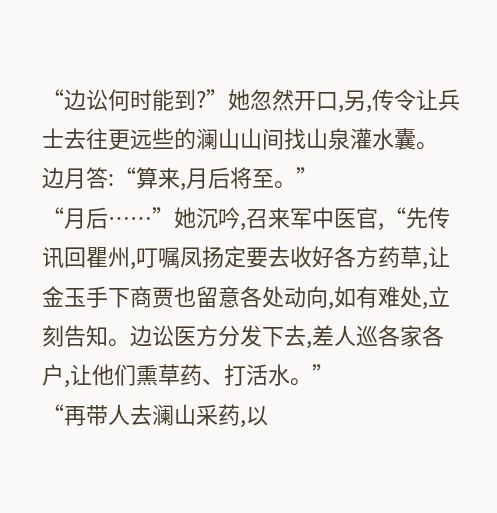“边讼何时能到?”她忽然开口,另,传令让兵士去往更远些的澜山山间找山泉灌水囊。
边月答:“算来,月后将至。”
“月后……”她沉吟,召来军中医官,“先传讯回瞿州,叮嘱凤扬定要去收好各方药草,让金玉手下商贾也留意各处动向,如有难处,立刻告知。边讼医方分发下去,差人巡各家各户,让他们熏草药、打活水。”
“再带人去澜山采药,以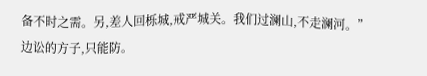备不时之需。另,差人回栎城,戒严城关。我们过澜山,不走澜河。”
边讼的方子,只能防。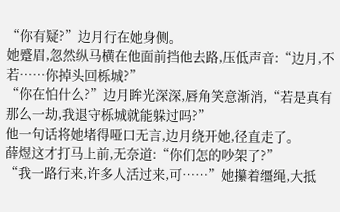“你有疑?”边月行在她身侧。
她蹙眉,忽然纵马横在他面前挡他去路,压低声音:“边月,不若……你掉头回栎城?”
“你在怕什么?”边月眸光深深,唇角笑意渐消,“若是真有那么一劫,我退守栎城就能躲过吗?”
他一句话将她堵得哑口无言,边月绕开她,径直走了。
薛煜这才打马上前,无奈道:“你们怎的吵架了?”
“我一路行来,许多人活过来,可……”她攥着缰绳,大抵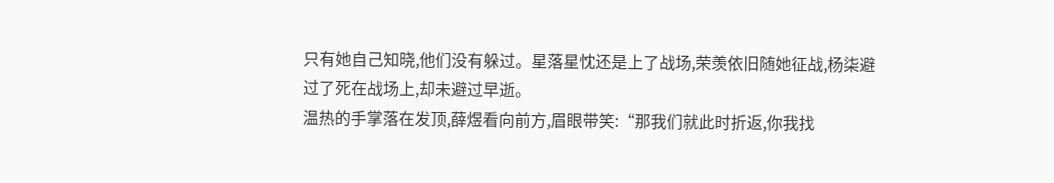只有她自己知晓,他们没有躲过。星落星忱还是上了战场,荣羡依旧随她征战,杨柒避过了死在战场上,却未避过早逝。
温热的手掌落在发顶,薛煜看向前方,眉眼带笑:“那我们就此时折返,你我找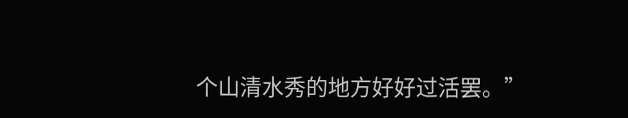个山清水秀的地方好好过活罢。”